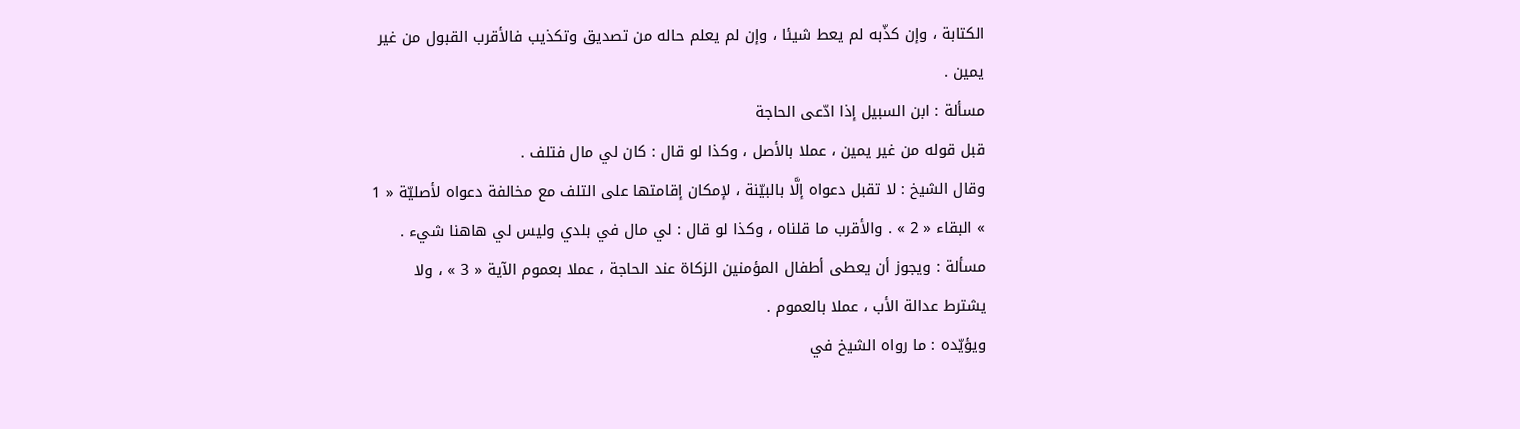الكتابة ، وإن كذّبه لم يعط شيئا ، وإن لم يعلم حاله من تصديق وتكذيب فالأقرب القبول من غير يمين .
مسألة : ابن السبيل إذا ادّعى الحاجة
قبل قوله من غير يمين ، عملا بالأصل ، وكذا لو قال : كان لي مال فتلف .
وقال الشيخ : لا تقبل دعواه إلَّا بالبيّنة ، لإمكان إقامتها على التلف مع مخالفة دعواه لأصليّة « 1 » البقاء « 2 » . والأقرب ما قلناه ، وكذا لو قال : لي مال في بلدي وليس لي هاهنا شيء .
مسألة : ويجوز أن يعطى أطفال المؤمنين الزكاة عند الحاجة ، عملا بعموم الآية « 3 » ، ولا يشترط عدالة الأب ، عملا بالعموم .
ويؤيّده : ما رواه الشيخ في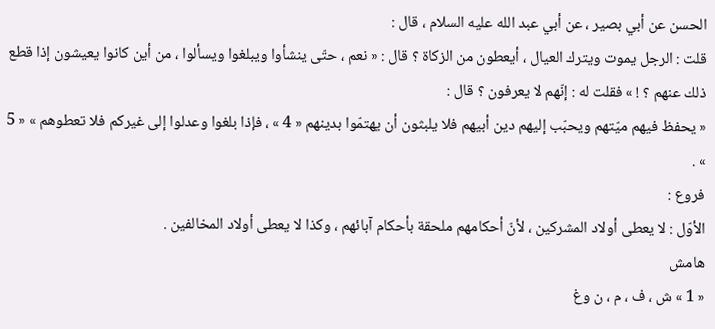الحسن عن أبي بصير ، عن أبي عبد الله عليه السلام ، قال :
قلت : الرجل يموت ويترك العيال ، أيعطون من الزكاة ؟ قال : « نعم ، حتّى ينشأوا ويبلغوا ويسألوا ، من أين كانوا يعيشون إذا قطع ذلك عنهم ؟ ! » فقلت له : إنّهم لا يعرفون ؟ قال :
« يحفظ فيهم ميّتهم ويحبّب إليهم دين أبيهم فلا يلبثون أن يهتمّوا بدينهم « 4 » ، فإذا بلغوا وعدلوا إلى غيركم فلا تعطوهم » « 5 » .
فروع :
الأوّل : لا يعطى أولاد المشركين ، لأنّ أحكامهم ملحقة بأحكام آبائهم ، وكذا لا يعطى أولاد المخالفين .
هامش
« 1 » ش ، ف ، م ، ن وغ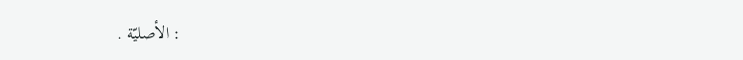: الأصليّة .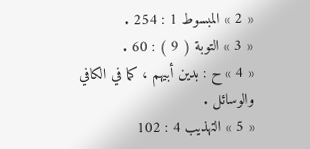« 2 » المبسوط 1 : 254 .
« 3 » التوبة ( 9 ) : 60 .
« 4 » ح : بدين أبيهم ، كما في الكافي والوسائل .
« 5 » التهذيب 4 : 102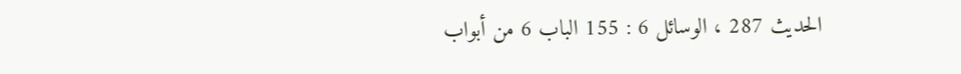الحديث 287 ، الوسائل 6 : 155 الباب 6 من أبواب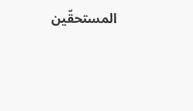المستحقّين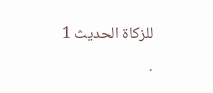للزكاة الحديث 1 .